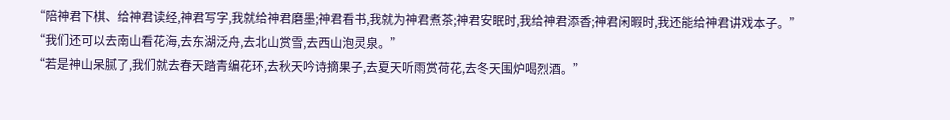“陪神君下棋、给神君读经,神君写字,我就给神君磨墨;神君看书,我就为神君煮茶;神君安眠时,我给神君添香;神君闲暇时,我还能给神君讲戏本子。”
“我们还可以去南山看花海,去东湖泛舟,去北山赏雪,去西山泡灵泉。”
“若是神山呆腻了,我们就去春天踏青编花环,去秋天吟诗摘果子,去夏天听雨赏荷花,去冬天围炉喝烈酒。”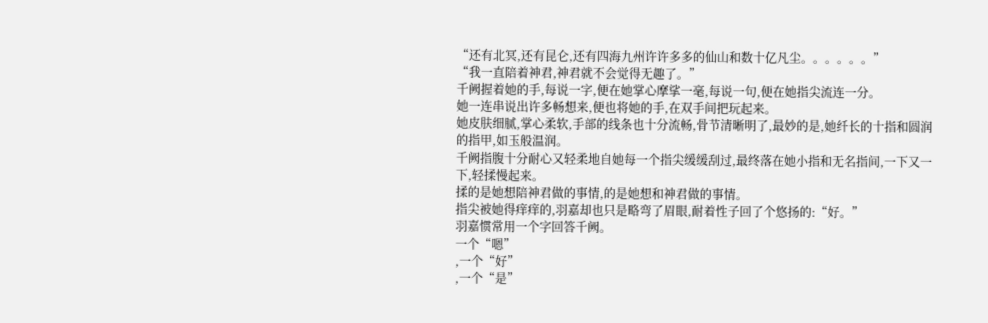“还有北冥,还有昆仑,还有四海九州许许多多的仙山和数十亿凡尘。。。。。。”
“我一直陪着神君,神君就不会觉得无趣了。”
千阙握着她的手,每说一字,便在她掌心摩挲一毫,每说一句,便在她指尖流连一分。
她一连串说出许多畅想来,便也将她的手,在双手间把玩起来。
她皮肤细腻,掌心柔软,手部的线条也十分流畅,骨节清晰明了,最妙的是,她纤长的十指和圆润的指甲,如玉般温润。
千阙指腹十分耐心又轻柔地自她每一个指尖缓缓刮过,最终落在她小指和无名指间,一下又一下,轻揉慢起来。
揉的是她想陪神君做的事情,的是她想和神君做的事情。
指尖被她得痒痒的,羽嘉却也只是略弯了眉眼,耐着性子回了个悠扬的:“好。”
羽嘉惯常用一个字回答千阙。
一个“嗯”
,一个“好”
,一个“是”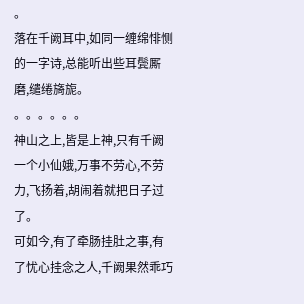。
落在千阙耳中,如同一缠绵悱恻的一字诗,总能听出些耳鬓厮磨,缱绻旖旎。
。。。。。。
神山之上,皆是上神,只有千阙一个小仙娥,万事不劳心,不劳力,飞扬着,胡闹着就把日子过了。
可如今,有了牵肠挂肚之事,有了忧心挂念之人,千阙果然乖巧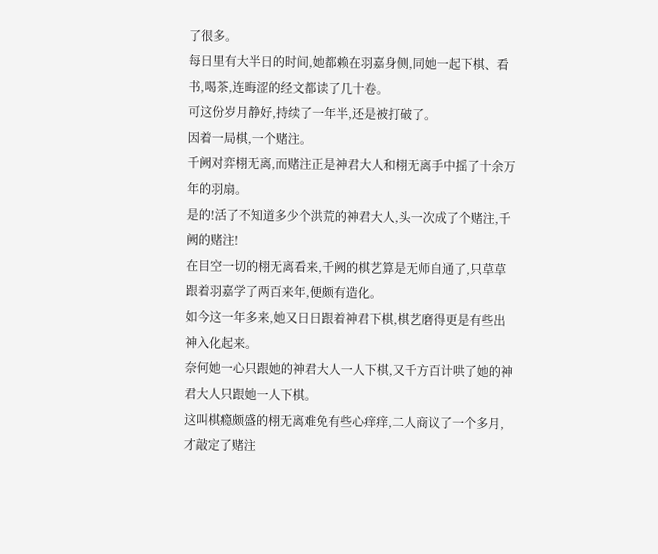了很多。
每日里有大半日的时间,她都赖在羽嘉身侧,同她一起下棋、看书,喝茶,连晦涩的经文都读了几十卷。
可这份岁月静好,持续了一年半,还是被打破了。
因着一局棋,一个赌注。
千阙对弈栩无离,而赌注正是神君大人和栩无离手中摇了十余万年的羽扇。
是的!活了不知道多少个洪荒的神君大人,头一次成了个赌注,千阙的赌注!
在目空一切的栩无离看来,千阙的棋艺算是无师自通了,只草草跟着羽嘉学了两百来年,便颇有造化。
如今这一年多来,她又日日跟着神君下棋,棋艺磨得更是有些出神入化起来。
奈何她一心只跟她的神君大人一人下棋,又千方百计哄了她的神君大人只跟她一人下棋。
这叫棋瘾颇盛的栩无离难免有些心痒痒,二人商议了一个多月,才敲定了赌注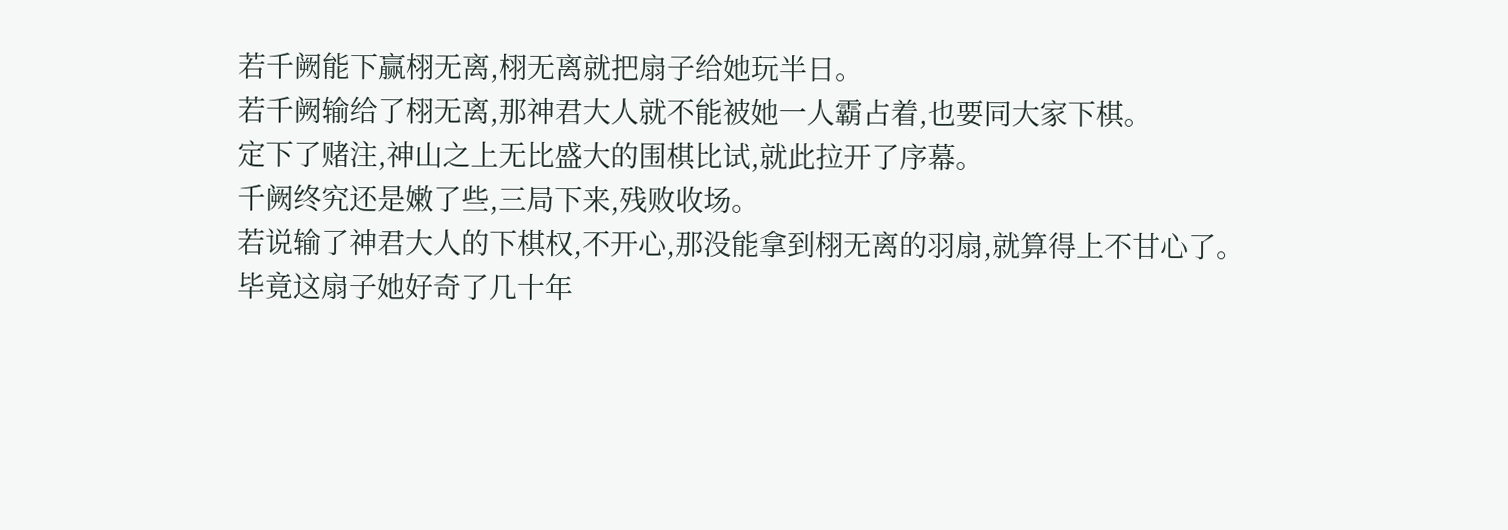若千阙能下赢栩无离,栩无离就把扇子给她玩半日。
若千阙输给了栩无离,那神君大人就不能被她一人霸占着,也要同大家下棋。
定下了赌注,神山之上无比盛大的围棋比试,就此拉开了序幕。
千阙终究还是嫩了些,三局下来,残败收场。
若说输了神君大人的下棋权,不开心,那没能拿到栩无离的羽扇,就算得上不甘心了。
毕竟这扇子她好奇了几十年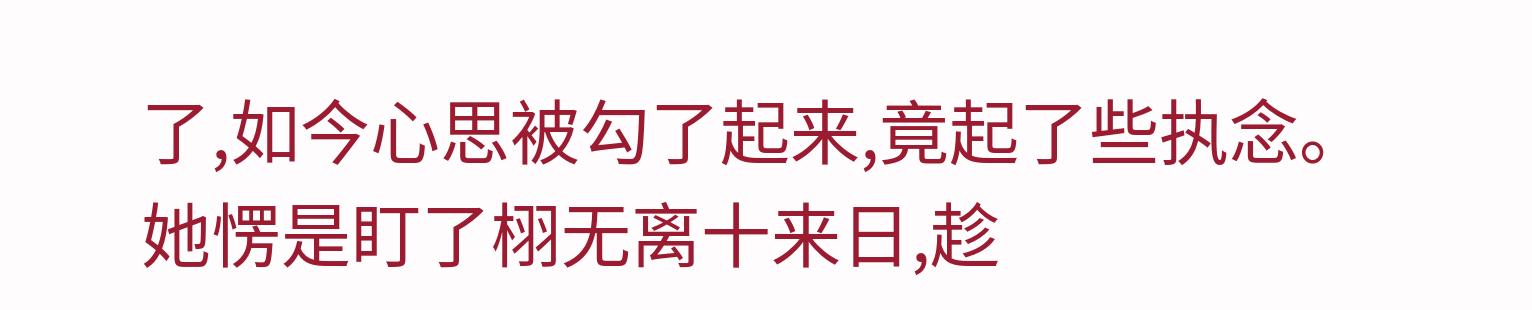了,如今心思被勾了起来,竟起了些执念。
她愣是盯了栩无离十来日,趁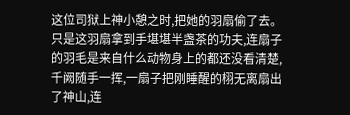这位司狱上神小憩之时,把她的羽扇偷了去。
只是这羽扇拿到手堪堪半盏茶的功夫,连扇子的羽毛是来自什么动物身上的都还没看清楚,千阙随手一挥,一扇子把刚睡醒的栩无离扇出了神山,连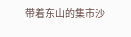带着东山的集市沙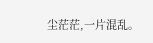尘茫茫,一片混乱。